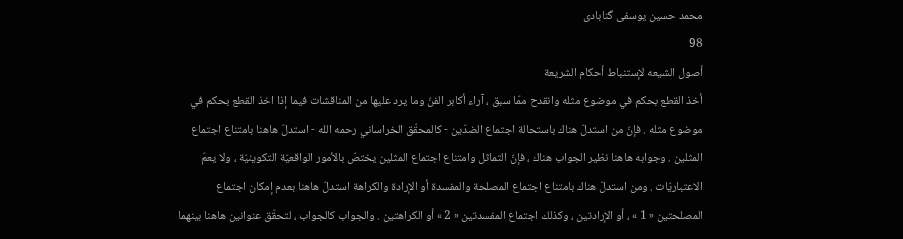محمد حسين يوسفى گنابادى
98
أصول الشيعه لإستنباط أحكام الشريعة
أخذ القطع بحكم في موضوع مثله وانقدح ممّا سبق ، آراء أكابر الفنّ وما يرد عليها من المناقشات فيما إذا اخذ القطع بحكم في موضوع مثله . فإنّ من استدلّ هناك باستحالة اجتماع الضدّين - كالمحقّق الخراساني رحمه الله - استدلّ هاهنا بامتناع اجتماع المثلين . وجوابه هاهنا نظير الجواب هناك ، فإنّ التماثل وامتناع اجتماع المثلين يختصّ بالأمور الواقعيّة التكوينيّة ، ولا يعمّ الاعتباريّات . ومن استدلّ هناك بامتناع اجتماع المصلحة والمفسدة أو الإرادة والكراهة استدلّ هاهنا بعدم إمكان اجتماع المصلحتين « 1 » ، أو الإرادتين ، وكذلك اجتماع المفسدتين « 2 » أو الكراهتين . والجواب كالجواب ، لتحقّق عنوانين هاهنا بينهما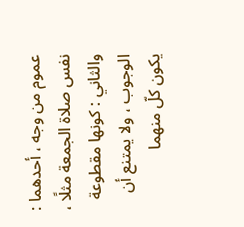عموم من وجه ، أحدهما : نفس صلاة الجمعة مثلًا ، والثاني : كونها مقطوعة الوجوب ، ولا يمتنع أن يكون كلّ منهما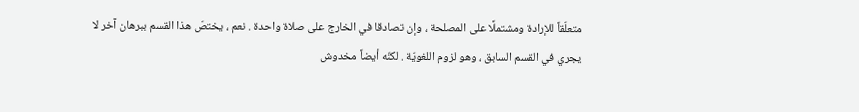متعلّقاً للإرادة ومشتملًا على المصلحة ، وإن تصادقا في الخارج على صلاة واحدة . نعم ، يختصّ هذا القسم ببرهان آخر لا يجري في القسم السابق ، وهو لزوم اللغويّة . لكنّه أيضاً مخدوش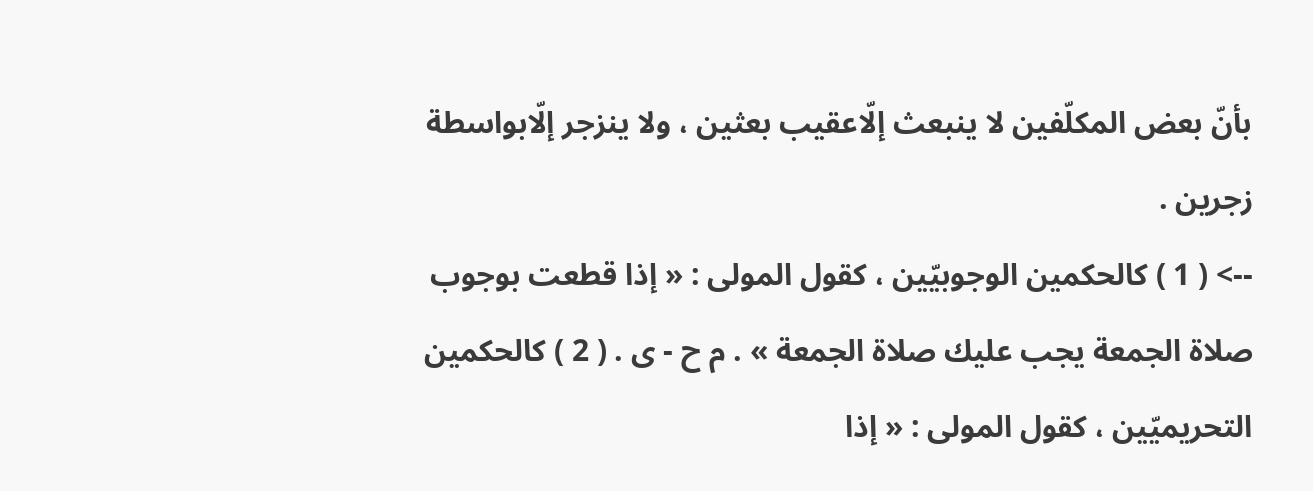بأنّ بعض المكلّفين لا ينبعث إلّاعقيب بعثين ، ولا ينزجر إلّابواسطة زجرين .
--> ( 1 ) كالحكمين الوجوبيّين ، كقول المولى : « إذا قطعت بوجوب صلاة الجمعة يجب عليك صلاة الجمعة » . م ح - ى . ( 2 ) كالحكمين التحريميّين ، كقول المولى : « إذا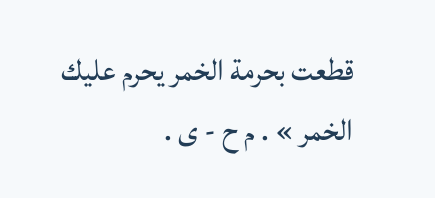قطعت بحرمة الخمر يحرم عليك الخمر » . م ح - ى .